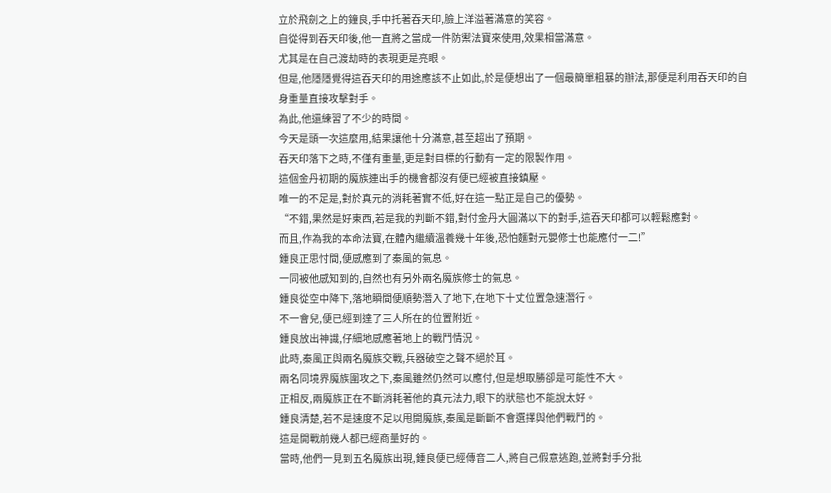立於飛劍之上的鐘良,手中托著吞天印,臉上洋溢著滿意的笑容。
自從得到吞天印後,他一直將之當成一件防禦法寶來使用,效果相當滿意。
尤其是在自己渡劫時的表現更是亮眼。
但是,他隱隱覺得這吞天印的用途應該不止如此,於是便想出了一個最簡單粗暴的辦法,那便是利用吞天印的自身重量直接攻擊對手。
為此,他還練習了不少的時間。
今天是頭一次這麼用,結果讓他十分滿意,甚至超出了預期。
吞天印落下之時,不僅有重量,更是對目標的行動有一定的限製作用。
這個金丹初期的魔族連出手的機會都沒有便已經被直接鎮壓。
唯一的不足是,對於真元的消耗著實不低,好在這一點正是自己的優勢。
“不錯,果然是好東西,若是我的判斷不錯,對付金丹大圓滿以下的對手,這吞天印都可以輕鬆應對。
而且,作為我的本命法寶,在體內繼續溫養幾十年後,恐怕麵對元嬰修士也能應付一二!”
鍾良正思忖間,便感應到了秦風的氣息。
一同被他感知到的,自然也有另外兩名魔族修士的氣息。
鍾良從空中降下,落地瞬間便順勢潛入了地下,在地下十丈位置急速潛行。
不一會兒,便已經到達了三人所在的位置附近。
鍾良放出神識,仔細地感應著地上的戰鬥情況。
此時,秦風正與兩名魔族交戰,兵器破空之聲不絕於耳。
兩名同境界魔族圍攻之下,秦風雖然仍然可以應付,但是想取勝卻是可能性不大。
正相反,兩魔族正在不斷消耗著他的真元法力,眼下的狀態也不能說太好。
鍾良清楚,若不是速度不足以甩開魔族,秦風是斷斷不會選擇與他們戰鬥的。
這是開戰前幾人都已經商量好的。
當時,他們一見到五名魔族出現,鍾良便已經傳音二人,將自己假意逃跑,並將對手分批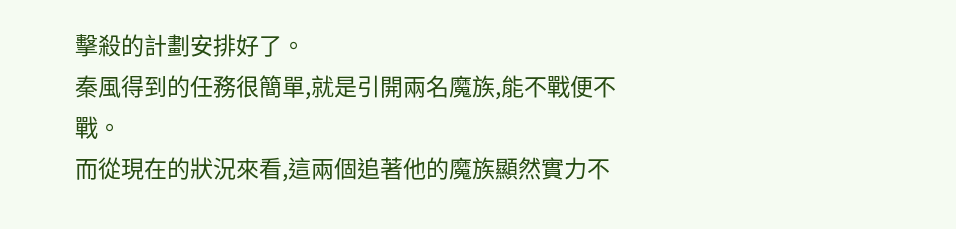擊殺的計劃安排好了。
秦風得到的任務很簡單,就是引開兩名魔族,能不戰便不戰。
而從現在的狀況來看,這兩個追著他的魔族顯然實力不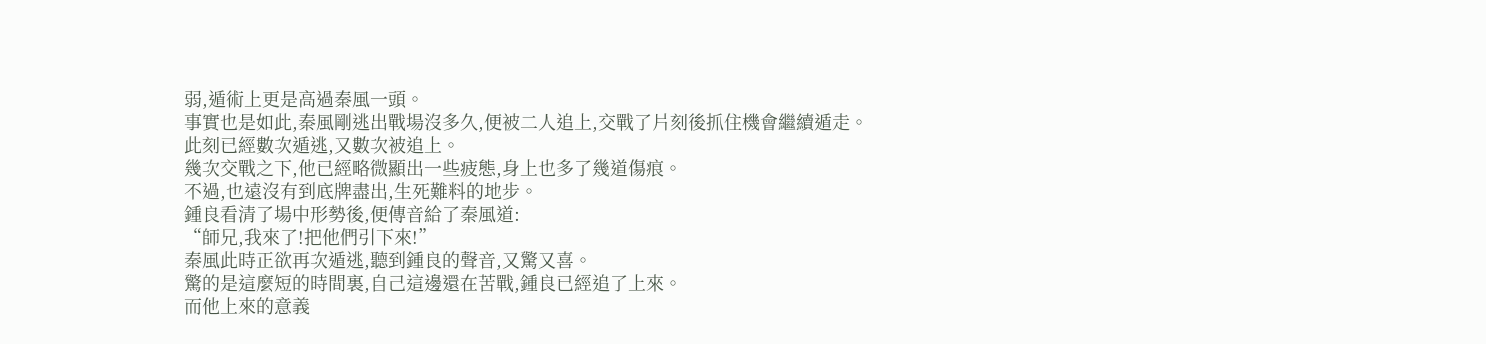弱,遁術上更是高過秦風一頭。
事實也是如此,秦風剛逃出戰場沒多久,便被二人追上,交戰了片刻後抓住機會繼續遁走。
此刻已經數次遁逃,又數次被追上。
幾次交戰之下,他已經略微顯出一些疲態,身上也多了幾道傷痕。
不過,也遠沒有到底牌盡出,生死難料的地步。
鍾良看清了場中形勢後,便傳音給了秦風道:
“師兄,我來了!把他們引下來!”
秦風此時正欲再次遁逃,聽到鍾良的聲音,又驚又喜。
驚的是這麼短的時間裏,自己這邊還在苦戰,鍾良已經追了上來。
而他上來的意義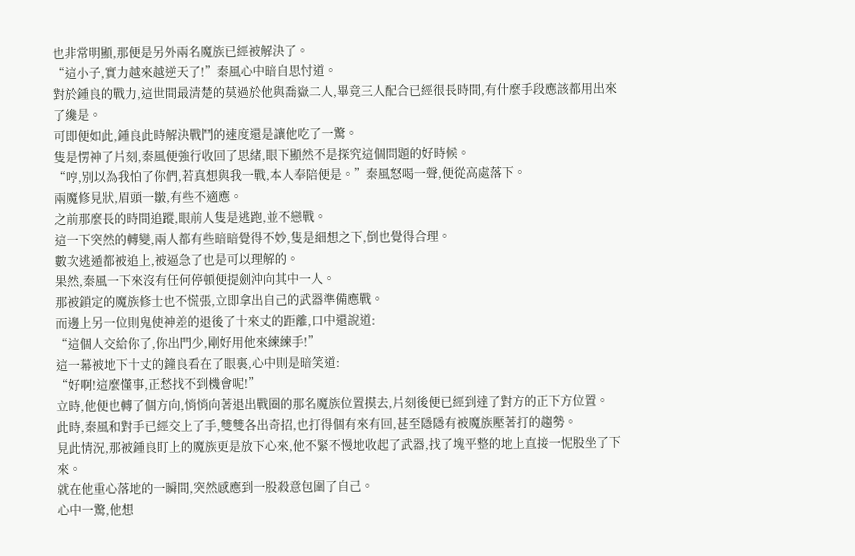也非常明顯,那便是另外兩名魔族已經被解決了。
“這小子,實力越來越逆天了!”秦風心中暗自思忖道。
對於鍾良的戰力,這世間最清楚的莫過於他與喬嶽二人,畢竟三人配合已經很長時間,有什麼手段應該都用出來了纔是。
可即便如此,鍾良此時解決戰鬥的速度還是讓他吃了一驚。
隻是愣神了片刻,秦風便強行收回了思緒,眼下顯然不是探究這個問題的好時候。
“哼,別以為我怕了你們,若真想與我一戰,本人奉陪便是。”秦風怒喝一聲,便從高處落下。
兩魔修見狀,眉頭一皺,有些不適應。
之前那麼長的時間追蹤,眼前人隻是逃跑,並不戀戰。
這一下突然的轉變,兩人都有些暗暗覺得不妙,隻是細想之下,倒也覺得合理。
數次逃遁都被追上,被逼急了也是可以理解的。
果然,秦風一下來沒有任何停頓便提劍沖向其中一人。
那被鎖定的魔族修士也不慌張,立即拿出自己的武器準備應戰。
而邊上另一位則鬼使神差的退後了十來丈的距離,口中還說道:
“這個人交給你了,你出門少,剛好用他來練練手!”
這一幕被地下十丈的鐘良看在了眼裏,心中則是暗笑道:
“好啊!這麼懂事,正愁找不到機會呢!”
立時,他便也轉了個方向,悄悄向著退出戰圈的那名魔族位置摸去,片刻後便已經到達了對方的正下方位置。
此時,秦風和對手已經交上了手,雙雙各出奇招,也打得個有來有回,甚至隱隱有被魔族壓著打的趨勢。
見此情況,那被鍾良盯上的魔族更是放下心來,他不緊不慢地收起了武器,找了塊平整的地上直接一怩股坐了下來。
就在他重心落地的一瞬間,突然感應到一股殺意包圍了自己。
心中一驚,他想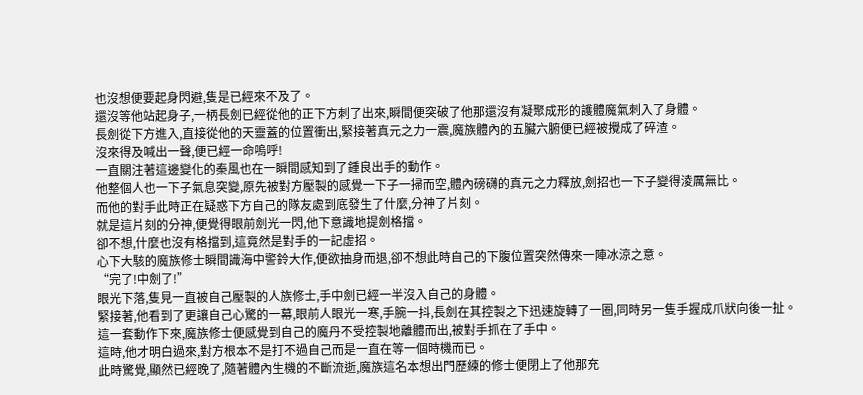也沒想便要起身閃避,隻是已經來不及了。
還沒等他站起身子,一柄長劍已經從他的正下方刺了出來,瞬間便突破了他那還沒有凝聚成形的護體魔氣刺入了身體。
長劍從下方進入,直接從他的天靈蓋的位置衝出,緊接著真元之力一震,魔族體內的五臟六腑便已經被攪成了碎渣。
沒來得及喊出一聲,便已經一命嗚呼!
一直關注著這邊變化的秦風也在一瞬間感知到了鍾良出手的動作。
他整個人也一下子氣息突變,原先被對方壓製的感覺一下子一掃而空,體內磅礴的真元之力釋放,劍招也一下子變得淩厲無比。
而他的對手此時正在疑惑下方自己的隊友處到底發生了什麼,分神了片刻。
就是這片刻的分神,便覺得眼前劍光一閃,他下意識地提劍格擋。
卻不想,什麼也沒有格擋到,這竟然是對手的一記虛招。
心下大駭的魔族修士瞬間識海中警鈴大作,便欲抽身而退,卻不想此時自己的下腹位置突然傳來一陣冰涼之意。
“完了!中劍了!”
眼光下落,隻見一直被自己壓製的人族修士,手中劍已經一半沒入自己的身體。
緊接著,他看到了更讓自己心驚的一幕,眼前人眼光一寒,手腕一抖,長劍在其控製之下迅速旋轉了一圈,同時另一隻手握成爪狀向後一扯。
這一套動作下來,魔族修士便感覺到自己的魔丹不受控製地離體而出,被對手抓在了手中。
這時,他才明白過來,對方根本不是打不過自己而是一直在等一個時機而已。
此時驚覺,顯然已經晚了,隨著體內生機的不斷流逝,魔族這名本想出門歷練的修士便閉上了他那充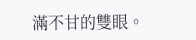滿不甘的雙眼。